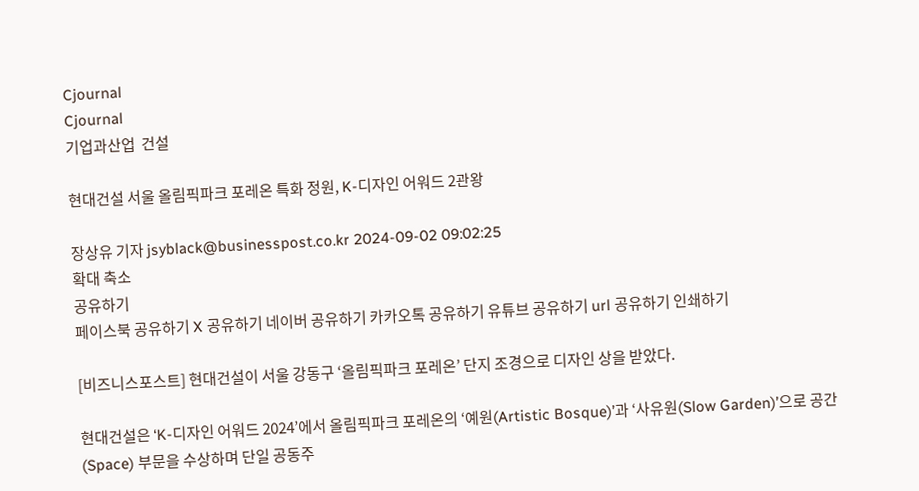Cjournal
Cjournal
기업과산업  건설

현대건설 서울 올림픽파크 포레온 특화 정원, K-디자인 어워드 2관왕

장상유 기자 jsyblack@businesspost.co.kr 2024-09-02 09:02:25
확대 축소
공유하기
페이스북 공유하기 X 공유하기 네이버 공유하기 카카오톡 공유하기 유튜브 공유하기 url 공유하기 인쇄하기

[비즈니스포스트] 현대건설이 서울 강동구 ‘올림픽파크 포레온’ 단지 조경으로 디자인 상을 받았다.

현대건설은 ‘K-디자인 어워드 2024’에서 올림픽파크 포레온의 ‘예원(Artistic Bosque)’과 ‘사유원(Slow Garden)’으로 공간(Space) 부문을 수상하며 단일 공동주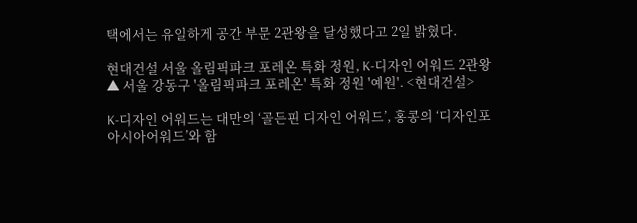택에서는 유일하게 공간 부문 2관왕을 달성했다고 2일 밝혔다.

현대건설 서울 올림픽파크 포레온 특화 정원, K-디자인 어워드 2관왕
▲ 서울 강동구 '올림픽파크 포레온' 특화 정원 '예원'. <현대건설>

K-디자인 어워드는 대만의 ‘골든핀 디자인 어워드’, 홍콩의 ‘디자인포 아시아어워드’와 함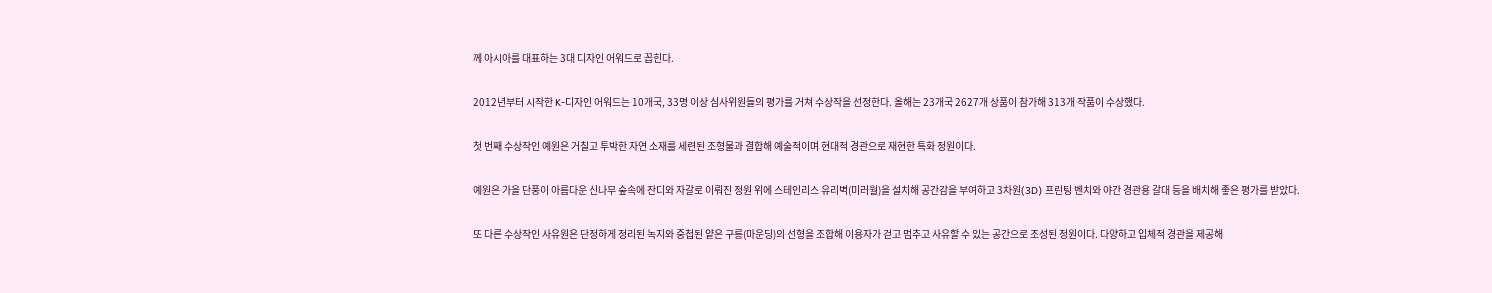께 아시아를 대표하는 3대 디자인 어워드로 꼽힌다.

2012년부터 시작한 K-디자인 어워드는 10개국, 33명 이상 심사위원들의 평가를 거쳐 수상작을 선정한다. 올해는 23개국 2627개 상품이 참가해 313개 작품이 수상했다.

첫 번째 수상작인 예원은 거칠고 투박한 자연 소재를 세련된 조형물과 결합해 예술적이며 현대적 경관으로 재현한 특화 정원이다.

예원은 가을 단풍이 아름다운 신나무 숲속에 잔디와 자갈로 이뤄진 정원 위에 스테인리스 유리벽(미러월)을 설치해 공간감을 부여하고 3차원(3D) 프린팅 벤치와 야간 경관용 갈대 등을 배치해 좋은 평가를 받았다.

또 다른 수상작인 사유원은 단정하게 정리된 녹지와 중첩된 얕은 구릉(마운딩)의 선형을 조합해 이용자가 걷고 멈추고 사유할 수 있는 공간으로 조성된 정원이다. 다양하고 입체적 경관을 제공해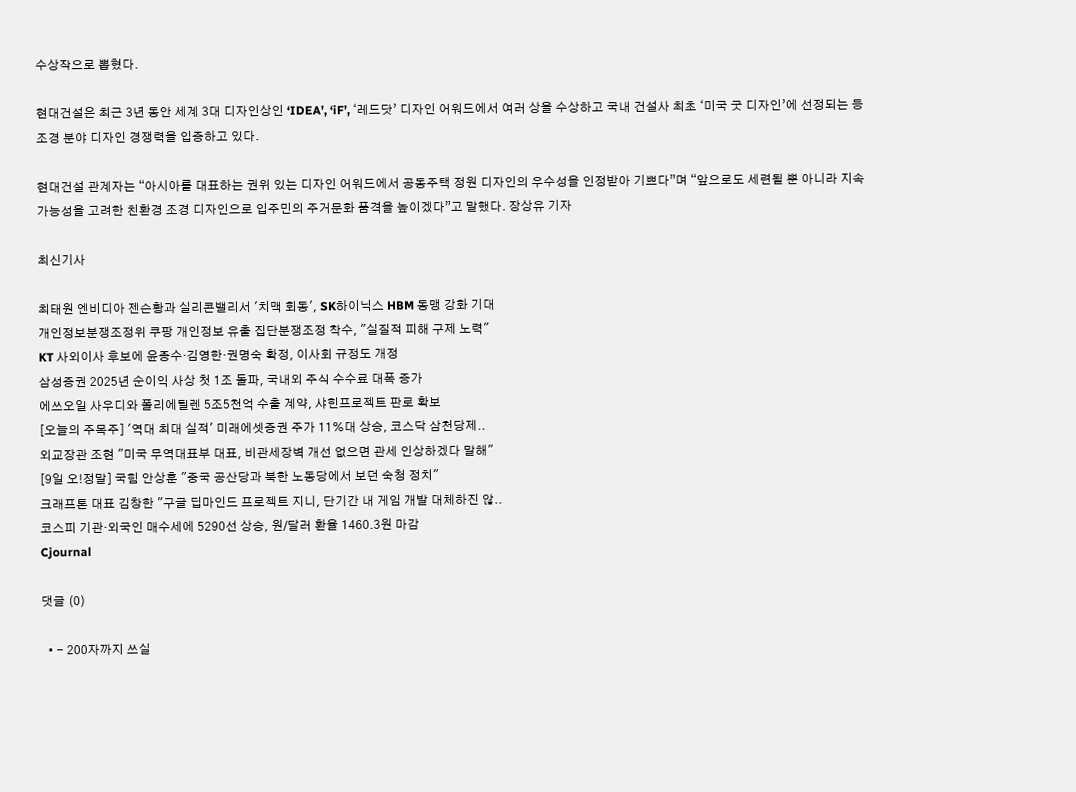수상작으로 뽑혔다.

현대건설은 최근 3년 동안 세계 3대 디자인상인 ‘IDEA’, ‘iF’, ‘레드닷’ 디자인 어워드에서 여러 상을 수상하고 국내 건설사 최초 ‘미국 굿 디자인’에 선정되는 등 조경 분야 디자인 경쟁력을 입증하고 있다.

현대건설 관계자는 “아시아를 대표하는 권위 있는 디자인 어워드에서 공동주택 정원 디자인의 우수성을 인정받아 기쁘다”며 “앞으로도 세련될 뿐 아니라 지속가능성을 고려한 친환경 조경 디자인으로 입주민의 주거문화 품격을 높이겠다”고 말했다. 장상유 기자

최신기사

최태원 엔비디아 젠슨황과 실리콘밸리서 '치맥 회동', SK하이닉스 HBM 동맹 강화 기대
개인정보분쟁조정위 쿠팡 개인정보 유출 집단분쟁조정 착수, "실질적 피해 구제 노력"
KT 사외이사 후보에 윤종수·김영한·권명숙 확정, 이사회 규정도 개정
삼성증권 2025년 순이익 사상 첫 1조 돌파, 국내외 주식 수수료 대폭 증가
에쓰오일 사우디와 폴리에틸렌 5조5천억 수출 계약, 샤힌프로젝트 판로 확보
[오늘의 주목주] '역대 최대 실적' 미래에셋증권 주가 11%대 상승, 코스닥 삼천당제..
외교장관 조현 "미국 무역대표부 대표, 비관세장벽 개선 없으면 관세 인상하겠다 말해"
[9일 오!정말] 국힘 안상훈 "중국 공산당과 북한 노동당에서 보던 숙청 정치"
크래프톤 대표 김창한 "구글 딥마인드 프로젝트 지니, 단기간 내 게임 개발 대체하진 않..
코스피 기관·외국인 매수세에 5290선 상승, 원/달러 환율 1460.3원 마감
Cjournal

댓글 (0)

  • - 200자까지 쓰실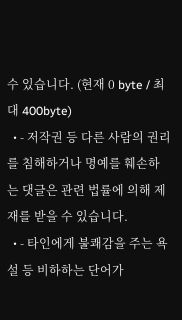수 있습니다. (현재 0 byte / 최대 400byte)
  • - 저작권 등 다른 사람의 권리를 침해하거나 명예를 훼손하는 댓글은 관련 법률에 의해 제재를 받을 수 있습니다.
  • - 타인에게 불쾌감을 주는 욕설 등 비하하는 단어가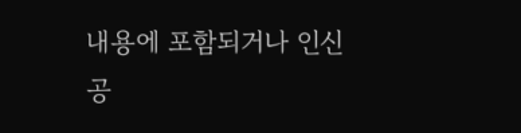내용에 포함되거나 인신공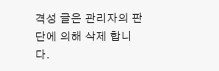격성 글은 관리자의 판단에 의해 삭제 합니다.